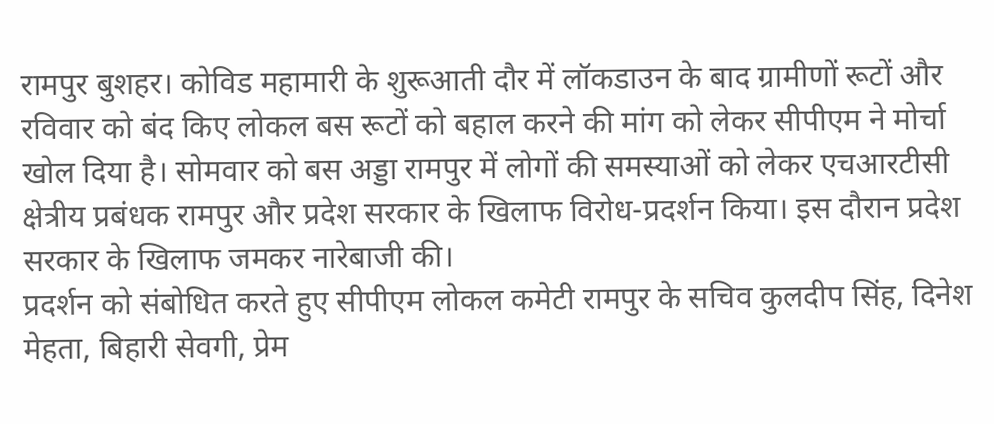रामपुर बुशहर। कोविड महामारी के शुरूआती दौर में लॉकडाउन के बाद ग्रामीणों रूटों और रविवार को बंद किए लोकल बस रूटों को बहाल करने की मांग को लेकर सीपीएम ने मोर्चा खोल दिया है। सोमवार को बस अड्डा रामपुर में लोगों की समस्याओं को लेकर एचआरटीसी क्षेत्रीय प्रबंधक रामपुर और प्रदेश सरकार के खिलाफ विरोध-प्रदर्शन किया। इस दौरान प्रदेश सरकार के खिलाफ जमकर नारेबाजी की।
प्रदर्शन को संबोधित करते हुए सीपीएम लोकल कमेटी रामपुर के सचिव कुलदीप सिंह, दिनेश मेहता, बिहारी सेवगी, प्रेम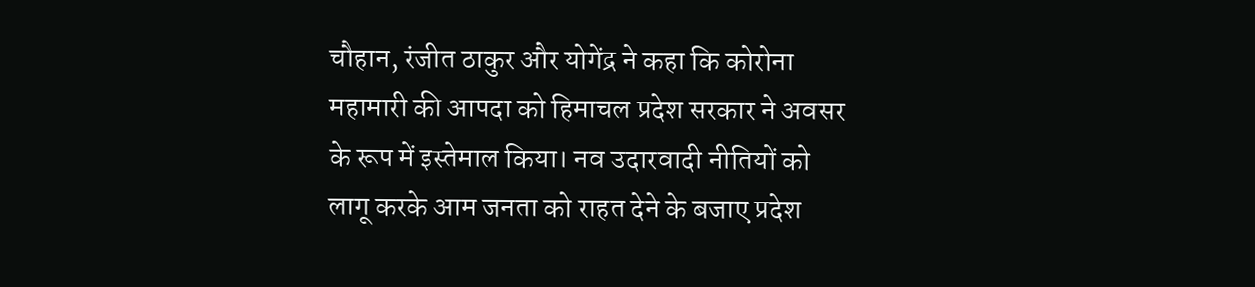चौहान, रंजीत ठाकुर और योगेंद्र ने कहा कि कोरोना महामारी की आपदा को हिमाचल प्रदेश सरकार ने अवसर के रूप में इस्तेमाल किया। नव उदारवादी नीतियों को लागू करके आम जनता को राहत देने के बजाए प्रदेश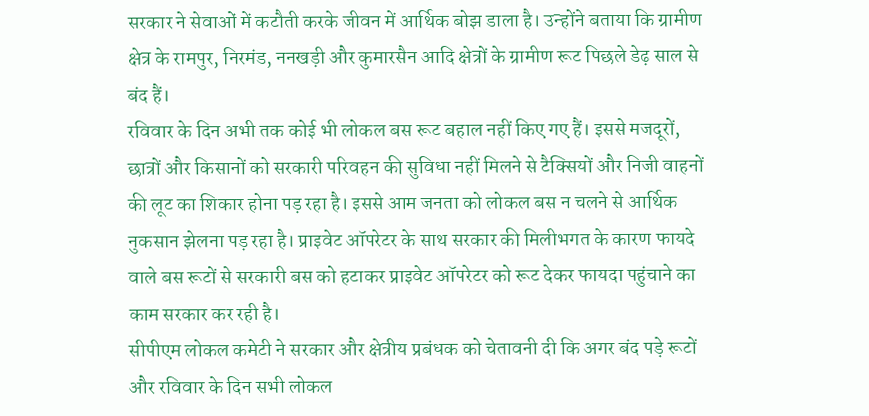सरकार ने सेवाओं में कटौती करके जीवन में आर्थिक बोझ डाला है। उन्होंने बताया कि ग्रामीण क्षेत्र के रामपुर, निरमंड, ननखड़ी और कुमारसैन आदि क्षेत्रों के ग्रामीण रूट पिछले डेढ़ साल से बंद हैं।
रविवार के दिन अभी तक कोई भी लोकल बस रूट बहाल नहीं किए गए हैं। इससे मजदूरों, छात्रों और किसानों को सरकारी परिवहन की सुविधा नहीं मिलने से टैक्सियों और निजी वाहनों की लूट का शिकार होना पड़ रहा है। इससे आम जनता को लोकल बस न चलने से आर्थिक नुकसान झेलना पड़ रहा है। प्राइवेट ऑपरेटर के साथ सरकार की मिलीभगत के कारण फायदे वाले बस रूटों से सरकारी बस को हटाकर प्राइवेट ऑपरेटर को रूट देकर फायदा पहुंचाने का काम सरकार कर रही है।
सीपीएम लोकल कमेटी ने सरकार और क्षेत्रीय प्रबंधक को चेतावनी दी कि अगर बंद पड़े रूटों और रविवार के दिन सभी लोकल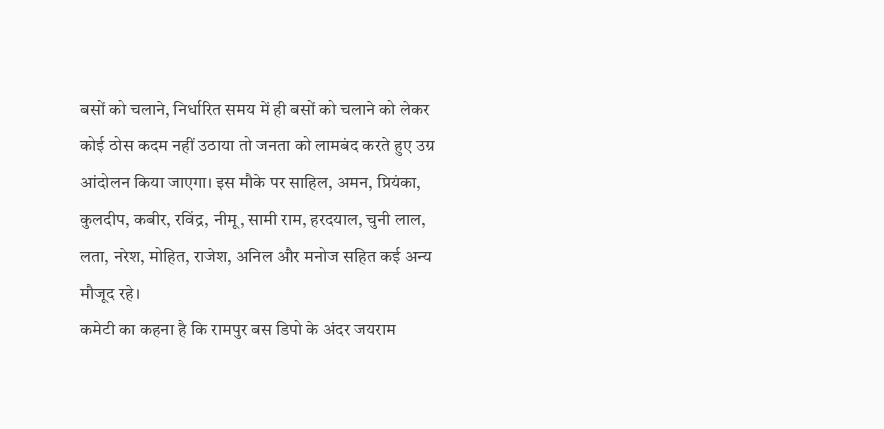बसों को चलाने, निर्धारित समय में ही बसों को चलाने को लेकर कोई ठोस कदम नहीं उठाया तो जनता को लामबंद करते हुए उग्र आंदोलन किया जाएगा। इस मौके पर साहिल, अमन, प्रियंका, कुलदीप, कबीर, रविंद्र, नीमू, सामी राम, हरदयाल, चुनी लाल, लता, नरेश, मोहित, राजेश, अनिल और मनोज सहित कई अन्य मौजूद रहे।
कमेटी का कहना है कि रामपुर बस डिपो के अंदर जयराम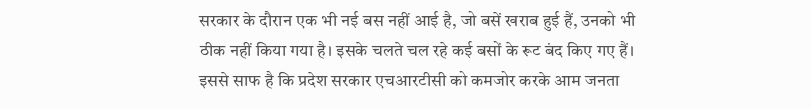सरकार के दौरान एक भी नई बस नहीं आई है, जो बसें खराब हुई हैं, उनको भी ठीक नहीं किया गया है। इसके चलते चल रहे कई बसों के रूट बंद किए गए हैं। इससे साफ है कि प्रदेश सरकार एचआरटीसी को कमजोर करके आम जनता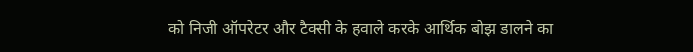को निजी ऑपरेटर और टैक्सी के हवाले करके आर्थिक बोझ डालने का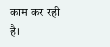काम कर रही है।